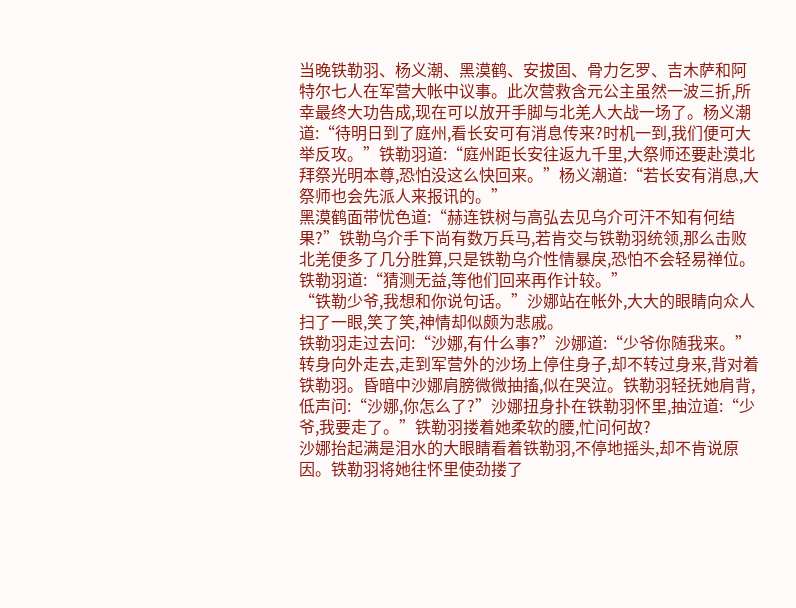当晚铁勒羽、杨义潮、黑漠鹤、安拔固、骨力乞罗、吉木萨和阿特尔七人在军营大帐中议事。此次营救含元公主虽然一波三折,所幸最终大功告成,现在可以放开手脚与北羌人大战一场了。杨义潮道:“待明日到了庭州,看长安可有消息传来?时机一到,我们便可大举反攻。”铁勒羽道:“庭州距长安往返九千里,大祭师还要赴漠北拜祭光明本尊,恐怕没这么快回来。”杨义潮道:“若长安有消息,大祭师也会先派人来报讯的。”
黑漠鹤面带忧色道:“赫连铁树与高弘去见乌介可汗不知有何结果?”铁勒乌介手下尚有数万兵马,若肯交与铁勒羽统领,那么击败北羌便多了几分胜算,只是铁勒乌介性情暴戾,恐怕不会轻易禅位。
铁勒羽道:“猜测无益,等他们回来再作计较。”
“铁勒少爷,我想和你说句话。”沙娜站在帐外,大大的眼睛向众人扫了一眼,笑了笑,神情却似颇为悲戚。
铁勒羽走过去问:“沙娜,有什么事?”沙娜道:“少爷你随我来。”转身向外走去,走到军营外的沙场上停住身子,却不转过身来,背对着铁勒羽。昏暗中沙娜肩膀微微抽搐,似在哭泣。铁勒羽轻抚她肩背,低声问:“沙娜,你怎么了?”沙娜扭身扑在铁勒羽怀里,抽泣道:“少爷,我要走了。”铁勒羽搂着她柔软的腰,忙问何故?
沙娜抬起满是泪水的大眼睛看着铁勒羽,不停地摇头,却不肯说原因。铁勒羽将她往怀里使劲搂了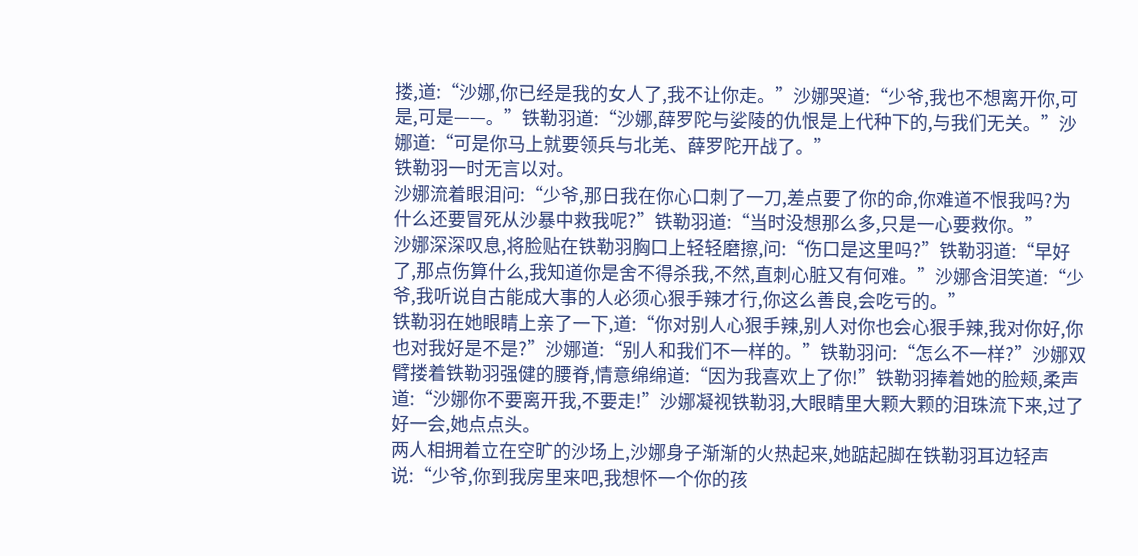搂,道:“沙娜,你已经是我的女人了,我不让你走。”沙娜哭道:“少爷,我也不想离开你,可是,可是——。”铁勒羽道:“沙娜,薛罗陀与娑陵的仇恨是上代种下的,与我们无关。”沙娜道:“可是你马上就要领兵与北羌、薛罗陀开战了。”
铁勒羽一时无言以对。
沙娜流着眼泪问:“少爷,那日我在你心口刺了一刀,差点要了你的命,你难道不恨我吗?为什么还要冒死从沙暴中救我呢?”铁勒羽道:“当时没想那么多,只是一心要救你。”
沙娜深深叹息,将脸贴在铁勒羽胸口上轻轻磨擦,问:“伤口是这里吗?”铁勒羽道:“早好了,那点伤算什么,我知道你是舍不得杀我,不然,直刺心脏又有何难。”沙娜含泪笑道:“少爷,我听说自古能成大事的人必须心狠手辣才行,你这么善良,会吃亏的。”
铁勒羽在她眼睛上亲了一下,道:“你对别人心狠手辣,别人对你也会心狠手辣,我对你好,你也对我好是不是?”沙娜道:“别人和我们不一样的。”铁勒羽问:“怎么不一样?”沙娜双臂搂着铁勒羽强健的腰脊,情意绵绵道:“因为我喜欢上了你!”铁勒羽捧着她的脸颊,柔声道:“沙娜你不要离开我,不要走!”沙娜凝视铁勒羽,大眼睛里大颗大颗的泪珠流下来,过了好一会,她点点头。
两人相拥着立在空旷的沙场上,沙娜身子渐渐的火热起来,她踮起脚在铁勒羽耳边轻声说:“少爷,你到我房里来吧,我想怀一个你的孩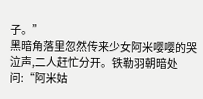子。”
黑暗角落里忽然传来少女阿米嘤嘤的哭泣声,二人赶忙分开。铁勒羽朝暗处问:“阿米姑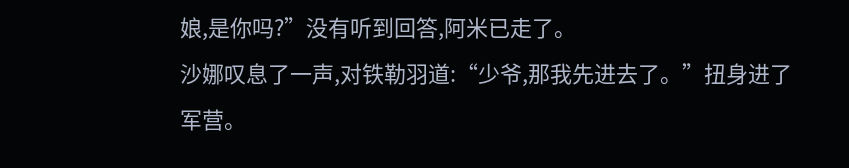娘,是你吗?”没有听到回答,阿米已走了。
沙娜叹息了一声,对铁勒羽道:“少爷,那我先进去了。”扭身进了军营。